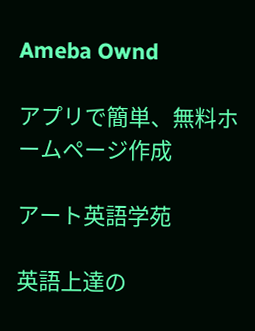Ameba Ownd

アプリで簡単、無料ホームページ作成

アート英語学苑

英語上達の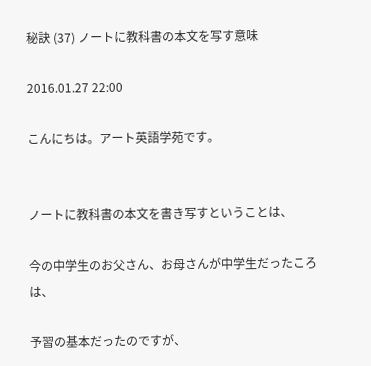秘訣 (37) ノートに教科書の本文を写す意味

2016.01.27 22:00

こんにちは。アート英語学苑です。


ノートに教科書の本文を書き写すということは、

今の中学生のお父さん、お母さんが中学生だったころは、

予習の基本だったのですが、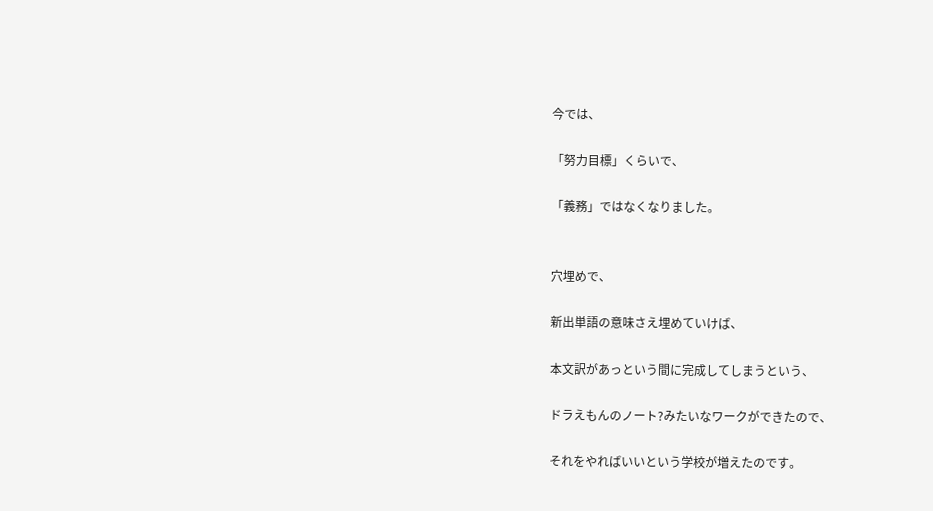今では、

「努力目標」くらいで、

「義務」ではなくなりました。


穴埋めで、

新出単語の意味さえ埋めていけば、

本文訳があっという間に完成してしまうという、

ドラえもんのノート?みたいなワークができたので、

それをやればいいという学校が増えたのです。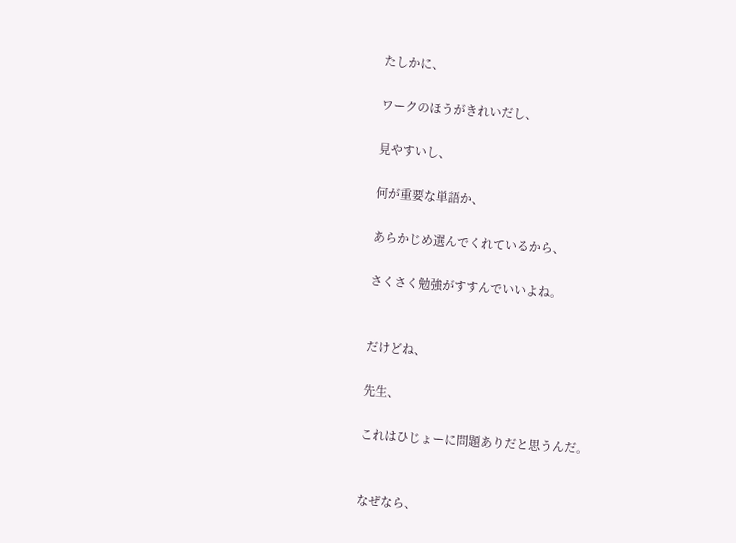たしかに、

ワークのほうがきれいだし、

見やすいし、

何が重要な単語か、

あらかじめ選んでくれているから、

さくさく勉強がすすんでいいよね。


だけどね、

先生、

これはひじょーに問題ありだと思うんだ。


なぜなら、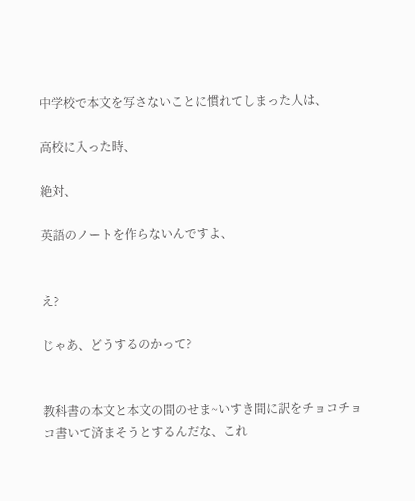中学校で本文を写さないことに慣れてしまった人は、

高校に入った時、

絶対、

英語のノートを作らないんですよ、


え?

じゃあ、どうするのかって?


教科書の本文と本文の間のせま~いすき間に訳をチョコチョコ書いて済まそうとするんだな、これ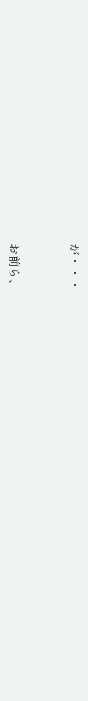が・・・


お前ら、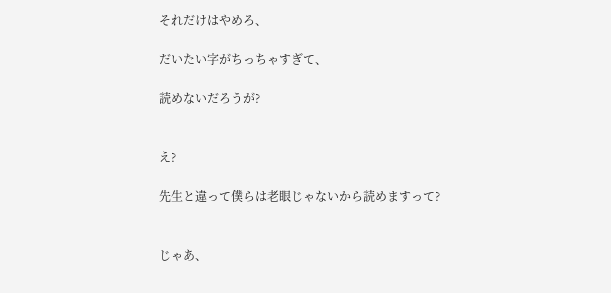それだけはやめろ、

だいたい字がちっちゃすぎて、

読めないだろうが?


え?

先生と違って僕らは老眼じゃないから読めますって?


じゃあ、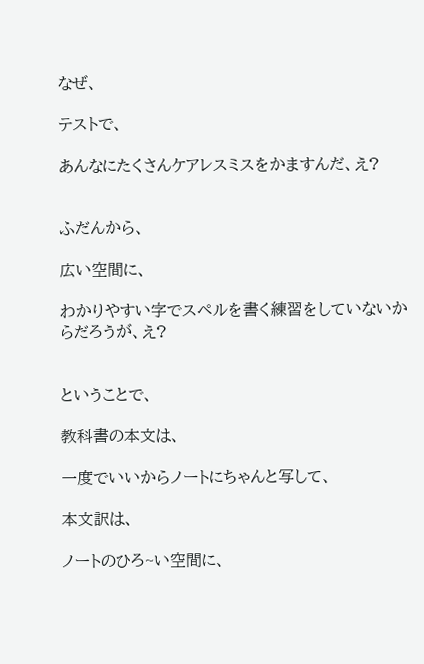なぜ、

テストで、

あんなにたくさんケアレスミスをかますんだ、え?


ふだんから、

広い空間に、

わかりやすい字でスペルを書く練習をしていないからだろうが、え?


ということで、

教科書の本文は、

一度でいいからノートにちゃんと写して、

本文訳は、

ノートのひろ~い空間に、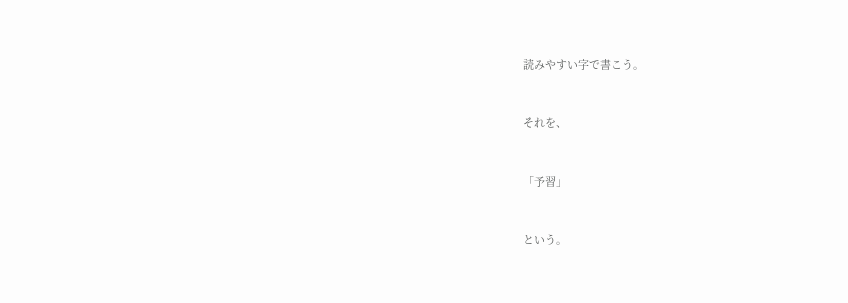読みやすい字で書こう。


それを、


「予習」


という。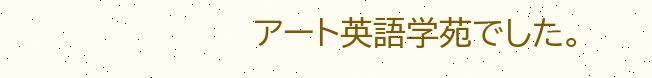アート英語学苑でした。